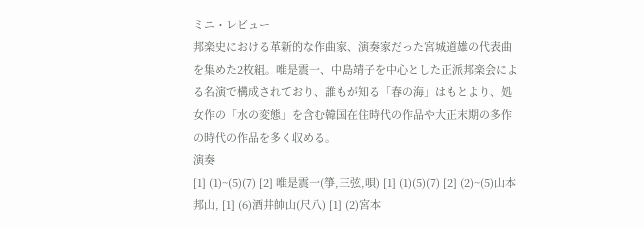ミニ・レビュー
邦楽史における革新的な作曲家、演奏家だった宮城道雄の代表曲を集めた2枚組。唯是震一、中島靖子を中心とした正派邦楽会による名演で構成されており、誰もが知る「春の海」はもとより、処女作の「水の変態」を含む韓国在住時代の作品や大正末期の多作の時代の作品を多く収める。
演奏
[1] (1)~(5)(7) [2] 唯是震一(箏,三弦,唄) [1] (1)(5)(7) [2] (2)~(5)山本邦山, [1] (6)酒井帥山(尺八) [1] (2)宮本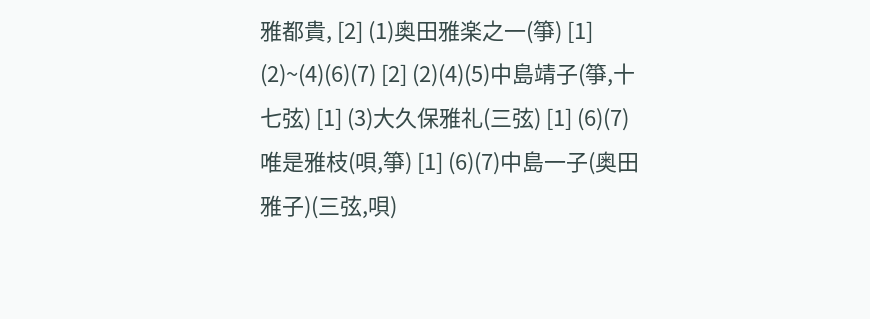雅都貴, [2] (1)奥田雅楽之一(箏) [1] (2)~(4)(6)(7) [2] (2)(4)(5)中島靖子(箏,十七弦) [1] (3)大久保雅礼(三弦) [1] (6)(7)唯是雅枝(唄,箏) [1] (6)(7)中島一子(奥田雅子)(三弦,唄)